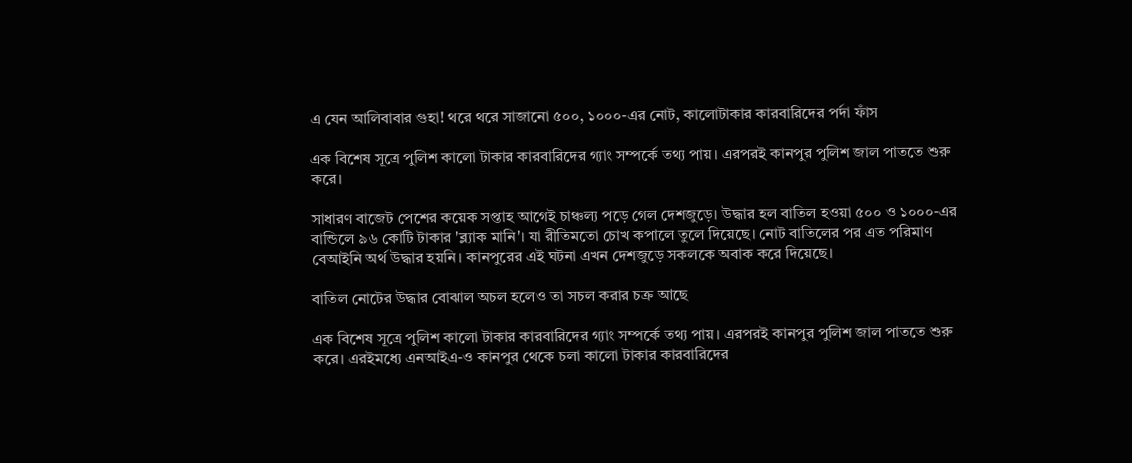এ যেন আলিবাবার গুহা! থরে থরে সাজানো ৫০০, ১০০০-এর নোট, কালোটাকার কারবারিদের পর্দা ফাঁস

এক বিশেষ সূত্রে পুলিশ কালো টাকার কারবারিদের গ্যাং সম্পর্কে তথ্য পায়। এরপরই কানপুর পুলিশ জাল পাততে শুরু করে।

সাধারণ বাজেট পেশের কয়েক সপ্তাহ আগেই চাঞ্চল্য পড়ে গেল দেশজুড়ে। উদ্ধার হল বাতিল হওয়া ৫০০ ও ১০০০-এর বান্ডিলে ৯৬ কোটি টাকার 'ব্ল্যাক মানি'। যা রীতিমতো চোখ কপালে তুলে দিয়েছে। নোট বাতিলের পর এত পরিমাণ বেআইনি অর্থ উদ্ধার হয়নি। কানপুরের এই ঘটনা এখন দেশজুড়ে সকলকে অবাক করে দিয়েছে।

বাতিল নোটের উদ্ধার বোঝাল অচল হলেও তা সচল করার চক্র আছে

এক বিশেষ সূত্রে পুলিশ কালো টাকার কারবারিদের গ্যাং সম্পর্কে তথ্য পায়। এরপরই কানপুর পুলিশ জাল পাততে শুরু করে। এরইমধ্যে এনআইএ-ও কানপুর থেকে চলা কালো টাকার কারবারিদের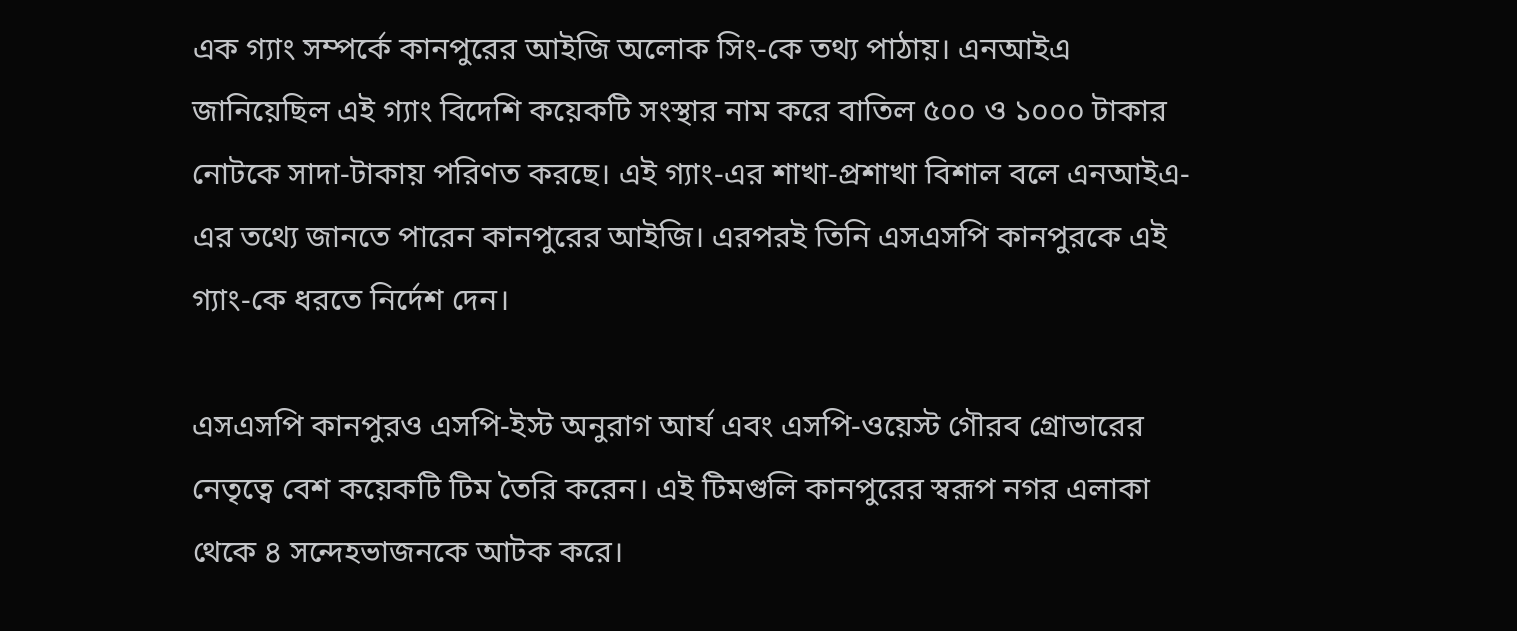এক গ্যাং সম্পর্কে কানপুরের আইজি অলোক সিং-কে তথ্য পাঠায়। এনআইএ জানিয়েছিল এই গ্যাং বিদেশি কয়েকটি সংস্থার নাম করে বাতিল ৫০০ ও ১০০০ টাকার নোটকে সাদা-টাকায় পরিণত করছে। এই গ্যাং-এর শাখা-প্রশাখা বিশাল বলে এনআইএ-এর তথ্যে জানতে পারেন কানপুরের আইজি। এরপরই তিনি এসএসপি কানপুরকে এই গ্যাং-কে ধরতে নির্দেশ দেন।

এসএসপি কানপুরও এসপি-ইস্ট অনুরাগ আর্য এবং এসপি-ওয়েস্ট গৌরব গ্রোভারের নেতৃত্বে বেশ কয়েকটি টিম তৈরি করেন। এই টিমগুলি কানপুরের স্বরূপ নগর এলাকা থেকে ৪ সন্দেহভাজনকে আটক করে।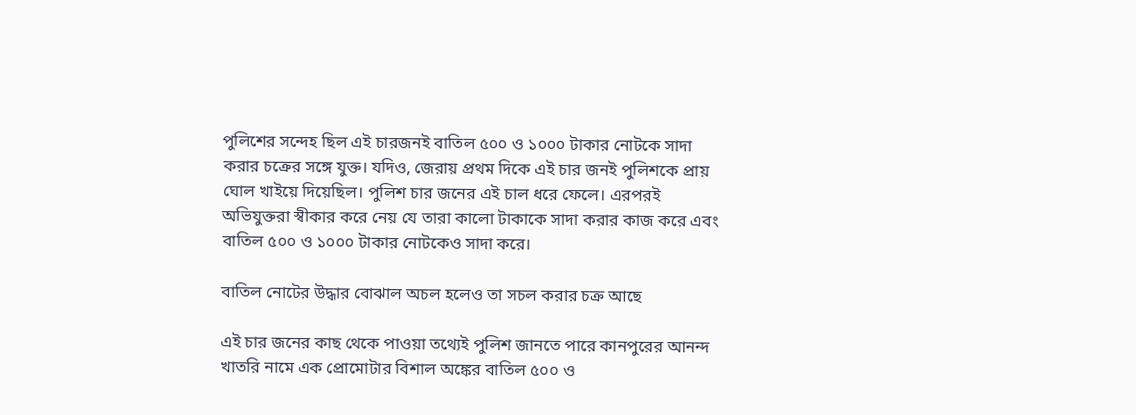পুলিশের সন্দেহ ছিল এই চারজনই বাতিল ৫০০ ও ১০০০ টাকার নোটকে সাদা করার চক্রের সঙ্গে যুক্ত। যদিও, জেরায় প্রথম দিকে এই চার জনই পুলিশকে প্রায় ঘোল খাইয়ে দিয়েছিল। পুলিশ চার জনের এই চাল ধরে ফেলে। এরপরই অভিযুক্তরা স্বীকার করে নেয় যে তারা কালো টাকাকে সাদা করার কাজ করে এবং বাতিল ৫০০ ও ১০০০ টাকার নোটকেও সাদা করে।

বাতিল নোটের উদ্ধার বোঝাল অচল হলেও তা সচল করার চক্র আছে

এই চার জনের কাছ থেকে পাওয়া তথ্যেই পুলিশ জানতে পারে কানপুরের আনন্দ খাতরি নামে এক প্রোমোটার বিশাল অঙ্কের বাতিল ৫০০ ও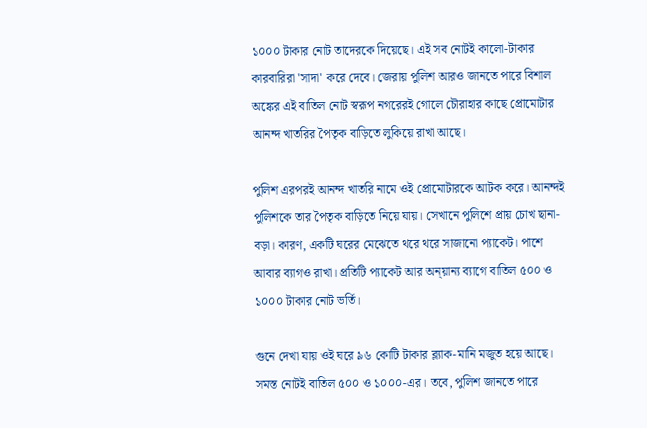১০০০ টাকার নোট তাদেরকে দিয়েছে। এই সব নোটই কালো-টাকার কারবারিরা 'সাদা' করে দেবে। জেরায় পুলিশ আরও জানতে পারে বিশাল অঙ্কের এই বাতিল নোট স্বরূপ নগরেরই গোলে চৌরাহার কাছে প্রোমোটার আনন্দ খাতরির পৈতৃক বাড়িতে লুকিয়ে রাখা আছে।

পুলিশ এরপরই আনন্দ খাতরি নামে ওই প্রোমোটারকে আটক করে। আনন্দই পুলিশকে তার পৈতৃক বাড়িতে নিয়ে যায়। সেখানে পুলিশে প্রায় চোখ ছানা-বড়া। কারণ, একটি ঘরের মেঝেতে থরে থরে সাজানো প্যাকেট। পাশে আবার ব্যাগও রাখা। প্রতিটি প্যাকেট আর অন্য়ান্য ব্যাগে বাতিল ৫০০ ও ১০০০ টাকার নোট ভর্তি।

গুনে দেখা যায় ওই ঘরে ৯৬ কোটি টাকার ব্ল্যাক-মানি মজুত হয়ে আছে। সমস্ত নোটই বাতিল ৫০০ ও ১০০০-এর। তবে, পুলিশ জানতে পারে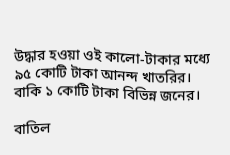উদ্ধার হওয়া ওই কালো-টাকার মধ্যে ৯৫ কোটি টাকা আনন্দ খাতরির। বাকি ১ কোটি টাকা বিভিন্ন জনের।

বাতিল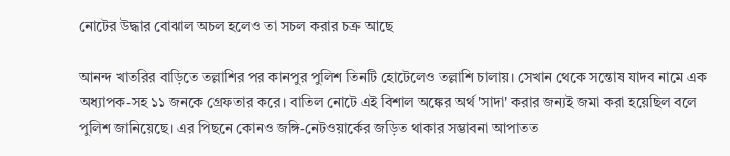নোটের উদ্ধার বোঝাল অচল হলেও তা সচল করার চক্র আছে

আনন্দ খাতরির বাড়িতে তল্লাশির পর কানপুর পুলিশ তিনটি হোটেলেও তল্লাশি চালায়। সেখান থেকে সন্তোষ যাদব নামে এক অধ্যাপক-সহ ১১ জনকে গ্রেফতার করে। বাতিল নোটে এই বিশাল অঙ্কের অর্থ 'সাদা' করার জন্যই জমা করা হয়েছিল বলে পুলিশ জানিয়েছে। এর পিছনে কোনও জঙ্গি-নেটওয়ার্কের জড়িত থাকার সম্ভাবনা আপাতত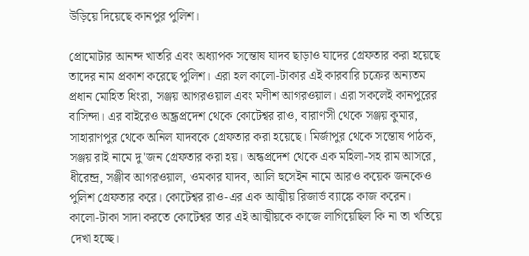উড়িয়ে দিয়েছে কানপুর পুলিশ।

প্রোমোটার আনন্দ খাতরি এবং অধ্যাপক সন্তোষ যাদব ছাড়াও যাদের গ্রেফতার করা হয়েছে তাদের নাম প্রকাশ করেছে পুলিশ। এরা হল কালো-টাকার এই কারবারি চক্রের অন্যতম প্রধান মোহিত ধিংরা, সঞ্জয় আগরওয়াল এবং মণীশ আগরওয়াল। এরা সকলেই কানপুরের বাসিন্দা। এর বাইরেও অন্ধ্রপ্রদেশ থেকে কোটেশ্বর রাও, বারাণসী থেকে সঞ্জয় কুমার, সাহারাণপুর থেকে অনিল যাদবকে গ্রেফতার করা হয়েছে। মির্জাপুর থেকে সন্তোষ পাঠক, সঞ্জয় রাই নামে দু'জন গ্রেফতার করা হয়। অন্ধপ্রদেশ থেকে এক মহিলা-সহ রাম আসরে, ধীরেন্দ্র, সঞ্জীব আগরওয়াল, ওমকার যাদব, আলি হুসেইন নামে আরও কয়েক জনকেও পুলিশ গ্রেফতার করে। কোটেশ্বর রাও-এর এক আত্মীয় রিজার্ভ ব্যাঙ্কে কাজ করেন। কালো-টাকা সাদা করতে কোটেশ্বর তার এই আত্মীয়কে কাজে লাগিয়েছিল কি না তা খতিয়ে দেখা হচ্ছে।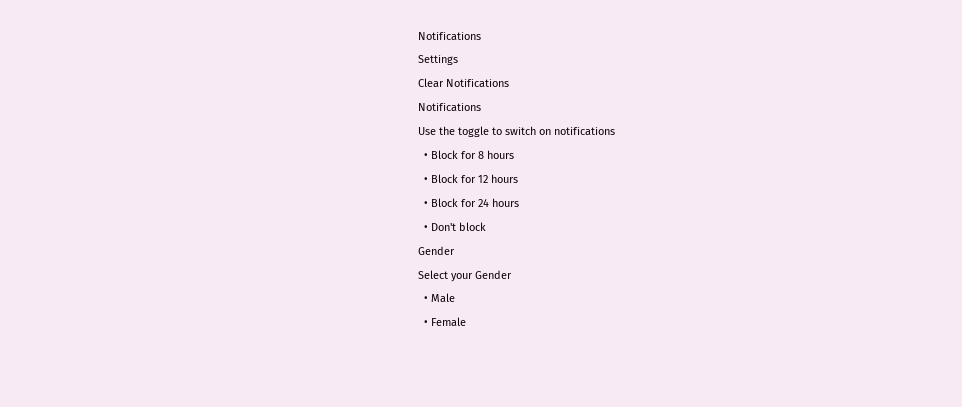Notifications
Settings
Clear Notifications
Notifications
Use the toggle to switch on notifications
  • Block for 8 hours
  • Block for 12 hours
  • Block for 24 hours
  • Don't block
Gender
Select your Gender
  • Male
  • Female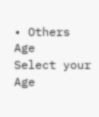• Others
Age
Select your Age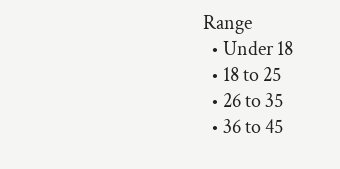Range
  • Under 18
  • 18 to 25
  • 26 to 35
  • 36 to 45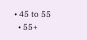• 45 to 55
  • 55+